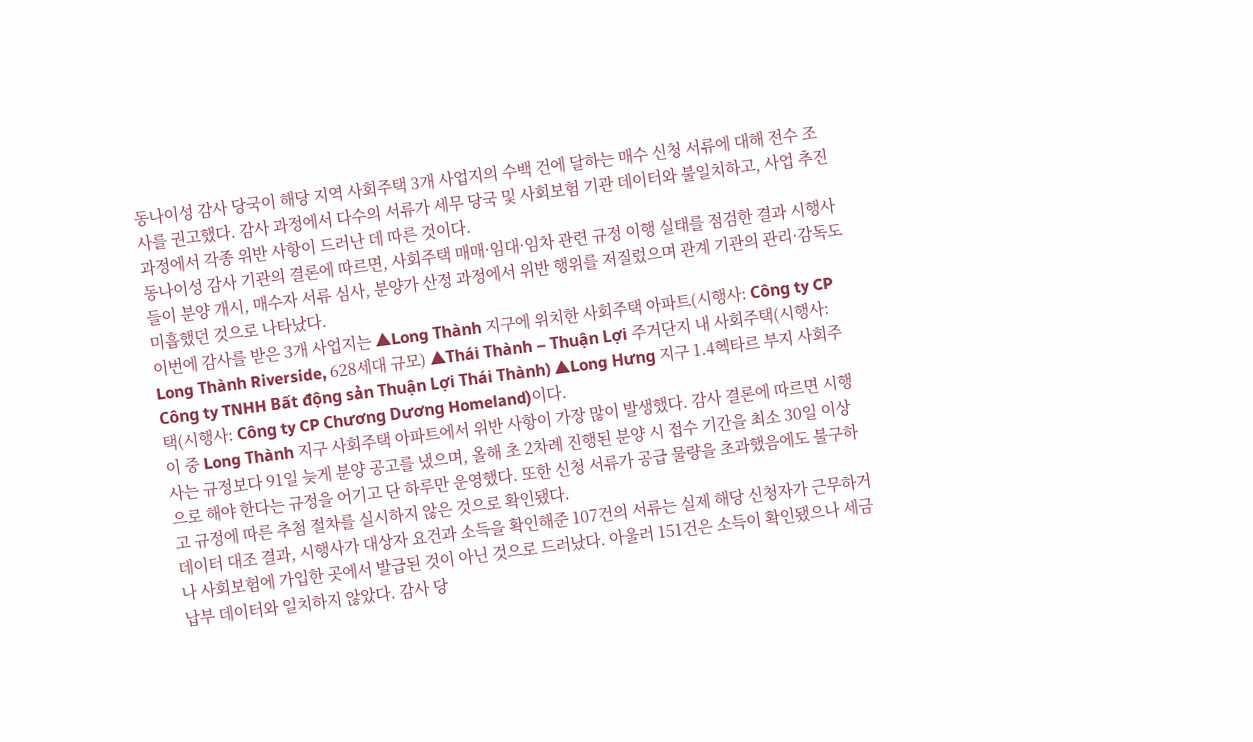동나이성 감사 당국이 해당 지역 사회주택 3개 사업지의 수백 건에 달하는 매수 신청 서류에 대해 전수 조사를 권고했다. 감사 과정에서 다수의 서류가 세무 당국 및 사회보험 기관 데이터와 불일치하고, 사업 추진 과정에서 각종 위반 사항이 드러난 데 따른 것이다.
동나이성 감사 기관의 결론에 따르면, 사회주택 매매·임대·임차 관련 규정 이행 실태를 점검한 결과 시행사들이 분양 개시, 매수자 서류 심사, 분양가 산정 과정에서 위반 행위를 저질렀으며 관계 기관의 관리·감독도 미흡했던 것으로 나타났다.
이번에 감사를 받은 3개 사업지는 ▲Long Thành 지구에 위치한 사회주택 아파트(시행사: Công ty CP Long Thành Riverside, 628세대 규모) ▲Thái Thành – Thuận Lợi 주거단지 내 사회주택(시행사: Công ty TNHH Bất động sản Thuận Lợi Thái Thành) ▲Long Hưng 지구 1.4헥타르 부지 사회주택(시행사: Công ty CP Chương Dương Homeland)이다.
이 중 Long Thành 지구 사회주택 아파트에서 위반 사항이 가장 많이 발생했다. 감사 결론에 따르면 시행사는 규정보다 91일 늦게 분양 공고를 냈으며, 올해 초 2차례 진행된 분양 시 접수 기간을 최소 30일 이상으로 해야 한다는 규정을 어기고 단 하루만 운영했다. 또한 신청 서류가 공급 물량을 초과했음에도 불구하고 규정에 따른 추첨 절차를 실시하지 않은 것으로 확인됐다.
데이터 대조 결과, 시행사가 대상자 요건과 소득을 확인해준 107건의 서류는 실제 해당 신청자가 근무하거나 사회보험에 가입한 곳에서 발급된 것이 아닌 것으로 드러났다. 아울러 151건은 소득이 확인됐으나 세금 납부 데이터와 일치하지 않았다. 감사 당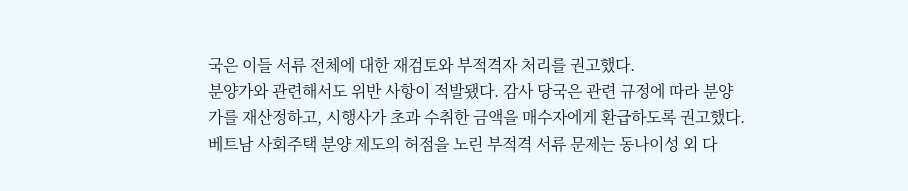국은 이들 서류 전체에 대한 재검토와 부적격자 처리를 권고했다.
분양가와 관련해서도 위반 사항이 적발됐다. 감사 당국은 관련 규정에 따라 분양가를 재산정하고, 시행사가 초과 수취한 금액을 매수자에게 환급하도록 권고했다.
베트남 사회주택 분양 제도의 허점을 노린 부적격 서류 문제는 동나이성 외 다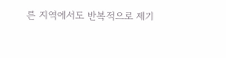른 지역에서도 반복적으로 제기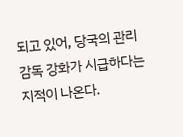되고 있어, 당국의 관리 감독 강화가 시급하다는 지적이 나온다.